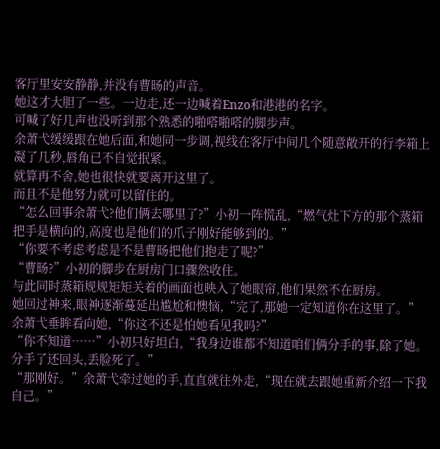客厅里安安静静,并没有曹旸的声音。
她这才大胆了一些。一边走,还一边喊着Enzo和港港的名字。
可喊了好几声也没听到那个熟悉的啪嗒啪嗒的脚步声。
余萧弋缓缓跟在她后面,和她同一步调,视线在客厅中间几个随意敞开的行李箱上凝了几秒,唇角已不自觉抿紧。
就算再不舍,她也很快就要离开这里了。
而且不是他努力就可以留住的。
“怎么回事余萧弋?他们俩去哪里了?”小初一阵慌乱,“燃气灶下方的那个蒸箱把手是横向的,高度也是他们的爪子刚好能够到的。”
“你要不考虑考虑是不是曹旸把他们抱走了呢?”
“曹旸?”小初的脚步在厨房门口骤然收住。
与此同时蒸箱规规矩矩关着的画面也映入了她眼帘,他们果然不在厨房。
她回过神来,眼神逐渐蔓延出尴尬和懊恼,“完了,那她一定知道你在这里了。”
余萧弋垂眸看向她,“你这不还是怕她看见我吗?”
“你不知道……”小初只好坦白,“我身边谁都不知道咱们俩分手的事,除了她。分手了还回头,丢脸死了。”
“那刚好。”余萧弋牵过她的手,直直就往外走,“现在就去跟她重新介绍一下我自己。”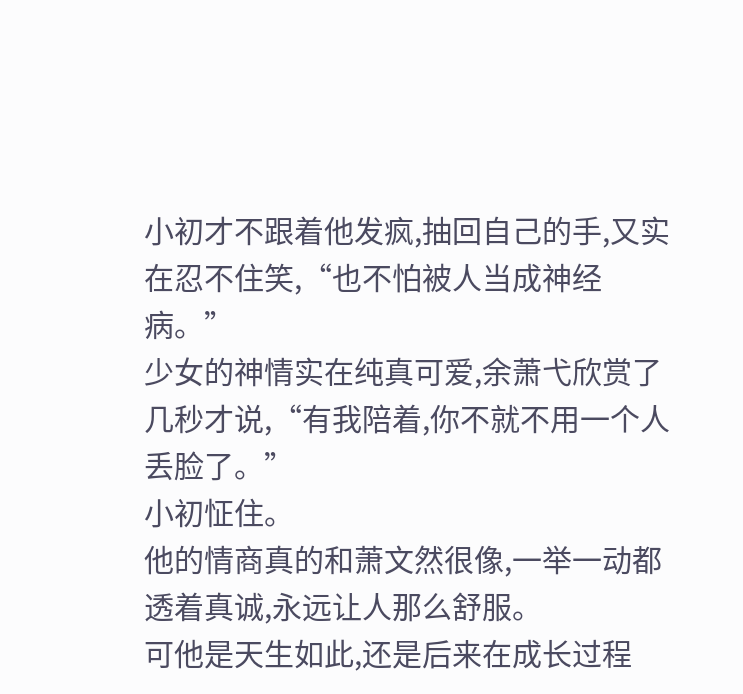小初才不跟着他发疯,抽回自己的手,又实在忍不住笑,“也不怕被人当成神经病。”
少女的神情实在纯真可爱,余萧弋欣赏了几秒才说,“有我陪着,你不就不用一个人丢脸了。”
小初怔住。
他的情商真的和萧文然很像,一举一动都透着真诚,永远让人那么舒服。
可他是天生如此,还是后来在成长过程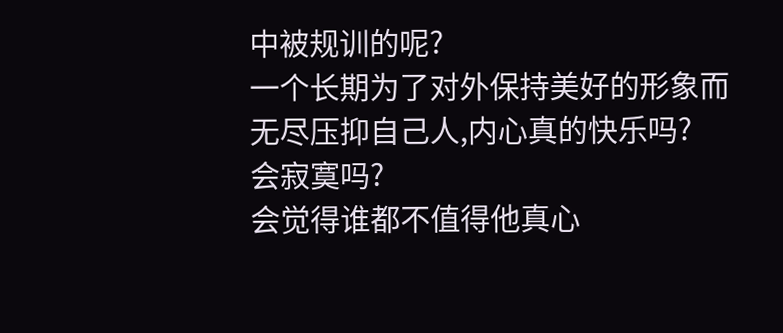中被规训的呢?
一个长期为了对外保持美好的形象而无尽压抑自己人,内心真的快乐吗?
会寂寞吗?
会觉得谁都不值得他真心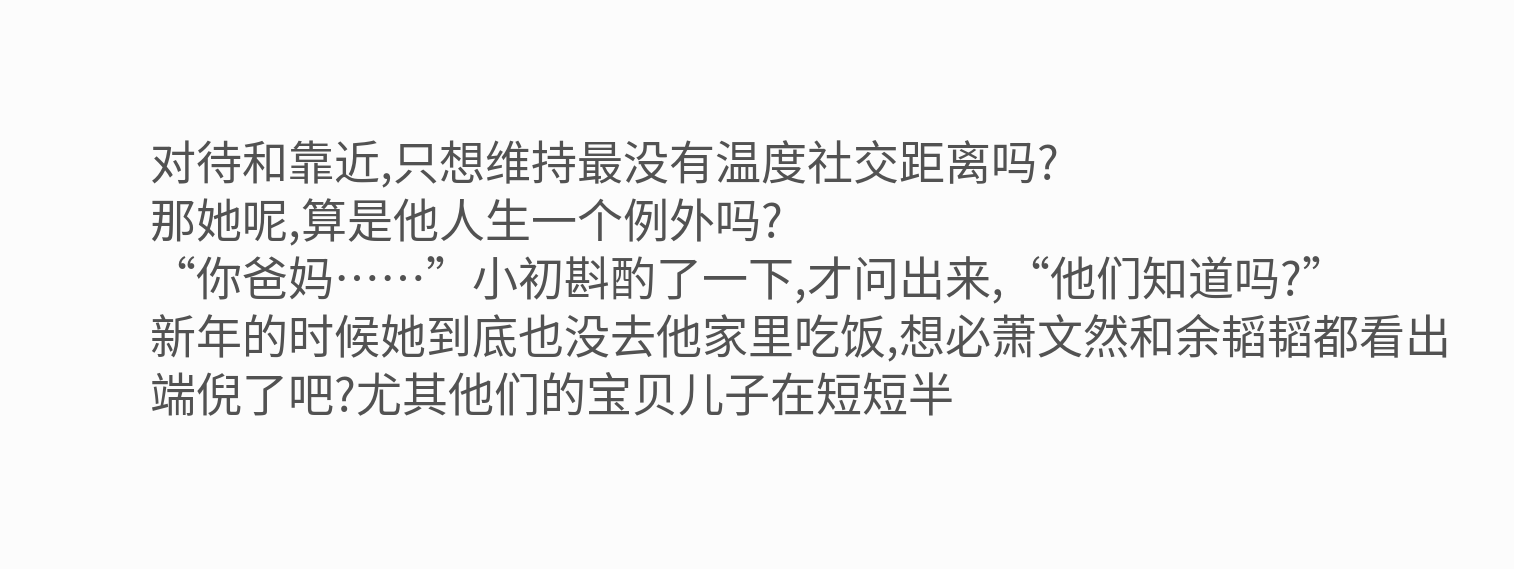对待和靠近,只想维持最没有温度社交距离吗?
那她呢,算是他人生一个例外吗?
“你爸妈……”小初斟酌了一下,才问出来,“他们知道吗?”
新年的时候她到底也没去他家里吃饭,想必萧文然和余韬韬都看出端倪了吧?尤其他们的宝贝儿子在短短半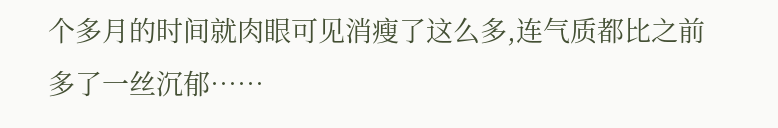个多月的时间就肉眼可见消瘦了这么多,连气质都比之前多了一丝沉郁……